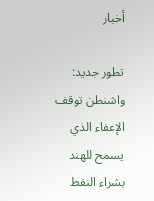أخبار

تطور جديد: واشنطن توقف الإعفاء الذي يسمح للهند بشراء النفط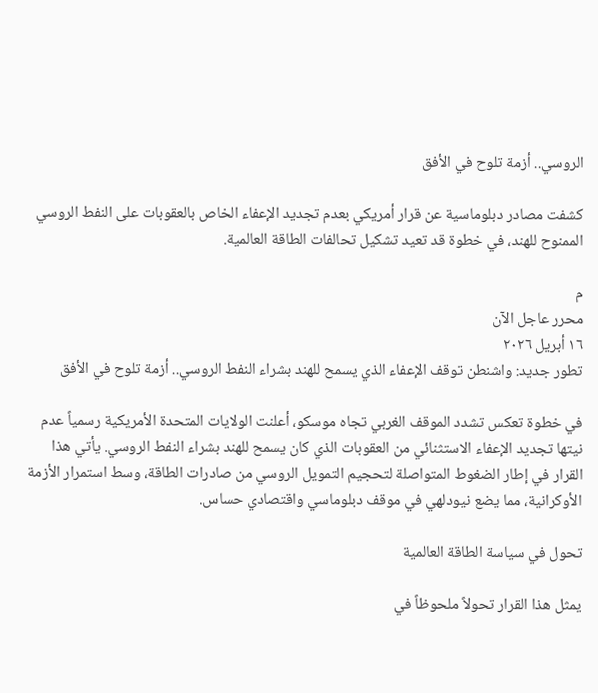الروسي.. أزمة تلوح في الأفق

كشفت مصادر دبلوماسية عن قرار أمريكي بعدم تجديد الإعفاء الخاص بالعقوبات على النفط الروسي الممنوح للهند، في خطوة قد تعيد تشكيل تحالفات الطاقة العالمية.

م
محرر عاجل الآن
١٦ أبريل ٢٠٢٦
تطور جديد: واشنطن توقف الإعفاء الذي يسمح للهند بشراء النفط الروسي.. أزمة تلوح في الأفق

في خطوة تعكس تشدد الموقف الغربي تجاه موسكو، أعلنت الولايات المتحدة الأمريكية رسمياً عدم نيتها تجديد الإعفاء الاستثنائي من العقوبات الذي كان يسمح للهند بشراء النفط الروسي. يأتي هذا القرار في إطار الضغوط المتواصلة لتحجيم التمويل الروسي من صادرات الطاقة، وسط استمرار الأزمة الأوكرانية، مما يضع نيودلهي في موقف دبلوماسي واقتصادي حساس.

تحول في سياسة الطاقة العالمية

يمثل هذا القرار تحولاً ملحوظاً في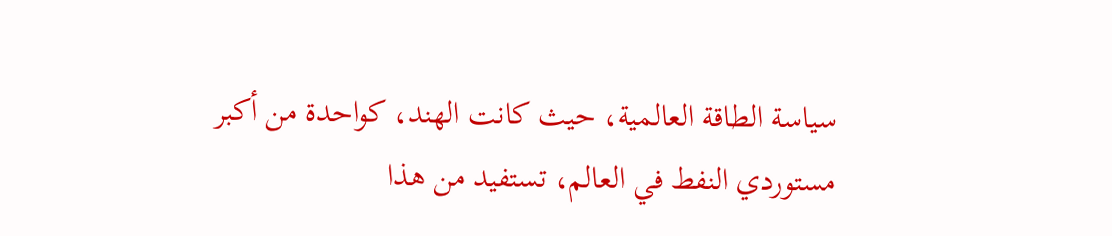سياسة الطاقة العالمية، حيث كانت الهند، كواحدة من أكبر مستوردي النفط في العالم، تستفيد من هذا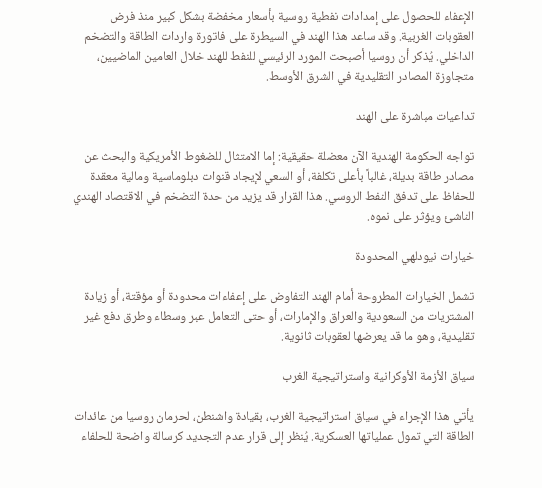الإعفاء للحصول على إمدادات نفطية روسية بأسعار مخفضة بشكل كبير منذ فرض العقوبات الغربية. وقد ساعد هذا الهند في السيطرة على فاتورة واردات الطاقة والتضخم الداخلي. يُذكر أن روسيا أصبحت المورد الرئيسي للنفط للهند خلال العامين الماضيين، متجاوزة المصادر التقليدية في الشرق الأوسط.

تداعيات مباشرة على الهند

تواجه الحكومة الهندية الآن معضلة حقيقية: إما الامتثال للضغوط الأمريكية والبحث عن مصادر طاقة بديلة، غالباً بأعلى تكلفة، أو السعي لإيجاد قنوات دبلوماسية ومالية معقدة للحفاظ على تدفق النفط الروسي. هذا القرار قد يزيد من حدة التضخم في الاقتصاد الهندي الناشئ ويؤثر على نموه.

خيارات نيودلهي المحدودة

تشمل الخيارات المطروحة أمام الهند التفاوض على إعفاءات محدودة أو مؤقتة، أو زيادة المشتريات من السعودية والعراق والإمارات، أو حتى التعامل عبر وسطاء وطرق دفع غير تقليدية، وهو ما قد يعرضها لعقوبات ثانوية.

سياق الأزمة الأوكرانية واستراتيجية الغرب

يأتي هذا الإجراء في سياق استراتيجية الغرب، بقيادة واشنطن، لحرمان روسيا من عائدات الطاقة التي تمول عملياتها العسكرية. يُنظر إلى قرار عدم التجديد كرسالة واضحة للحلفاء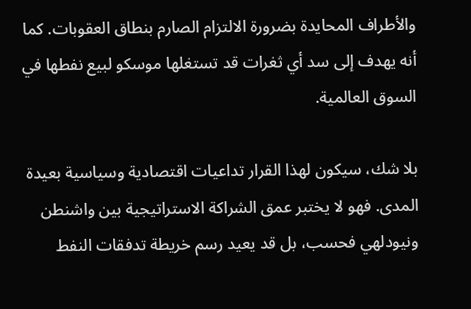والأطراف المحايدة بضرورة الالتزام الصارم بنطاق العقوبات. كما أنه يهدف إلى سد أي ثغرات قد تستغلها موسكو لبيع نفطها في السوق العالمية.

بلا شك، سيكون لهذا القرار تداعيات اقتصادية وسياسية بعيدة المدى. فهو لا يختبر عمق الشراكة الاستراتيجية بين واشنطن ونيودلهي فحسب، بل قد يعيد رسم خريطة تدفقات النفط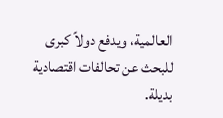العالمية، ويدفع دولاً كبرى للبحث عن تحالفات اقتصادية بديلة.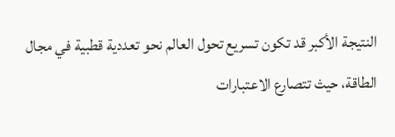النتيجة الأكبر قد تكون تسريع تحول العالم نحو تعددية قطبية في مجال الطاقة، حيث تتصارع الاعتبارات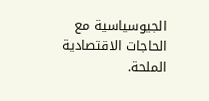الجيوسياسية مع الحاجات الاقتصادية الملحة.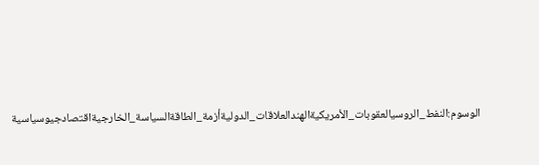الوسوم:النفط_الروسيالعقوبات_الأمريكيةالهندالعلاقات_الدوليةأزمة_الطاقةالسياسة_الخارجيةاقتصادجيوسياسية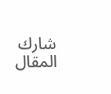شارك المقال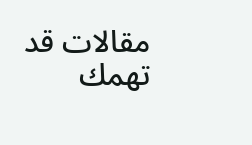مقالات قد تهمك